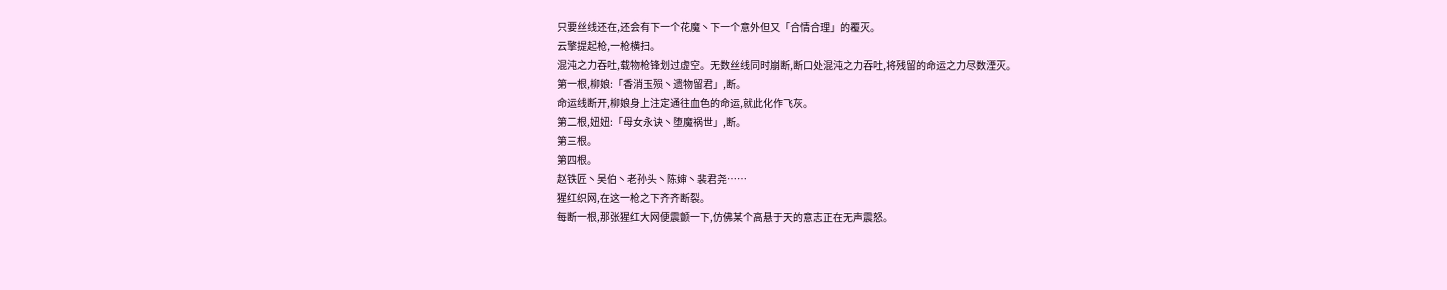只要丝线还在,还会有下一个花魔丶下一个意外但又「合情合理」的覆灭。
云擎提起枪,一枪横扫。
混沌之力吞吐,载物枪锋划过虚空。无数丝线同时崩断,断口处混沌之力吞吐,将残留的命运之力尽数湮灭。
第一根,柳娘:「香消玉殒丶遗物留君」,断。
命运线断开,柳娘身上注定通往血色的命运,就此化作飞灰。
第二根,妞妞:「母女永诀丶堕魔祸世」,断。
第三根。
第四根。
赵铁匠丶吴伯丶老孙头丶陈婶丶裴君尧……
猩红织网,在这一枪之下齐齐断裂。
每断一根,那张猩红大网便震颤一下,仿佛某个高悬于天的意志正在无声震怒。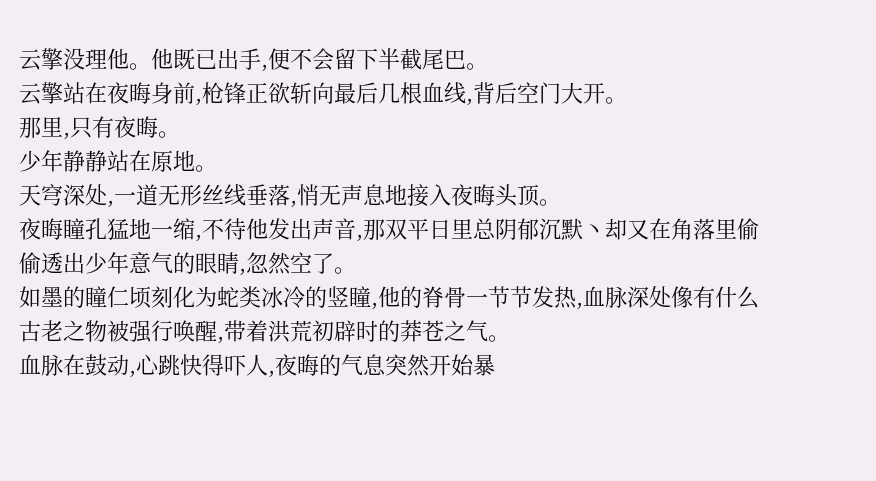云擎没理他。他既已出手,便不会留下半截尾巴。
云擎站在夜晦身前,枪锋正欲斩向最后几根血线,背后空门大开。
那里,只有夜晦。
少年静静站在原地。
天穹深处,一道无形丝线垂落,悄无声息地接入夜晦头顶。
夜晦瞳孔猛地一缩,不待他发出声音,那双平日里总阴郁沉默丶却又在角落里偷偷透出少年意气的眼睛,忽然空了。
如墨的瞳仁顷刻化为蛇类冰冷的竖瞳,他的脊骨一节节发热,血脉深处像有什么古老之物被强行唤醒,带着洪荒初辟时的莽苍之气。
血脉在鼓动,心跳快得吓人,夜晦的气息突然开始暴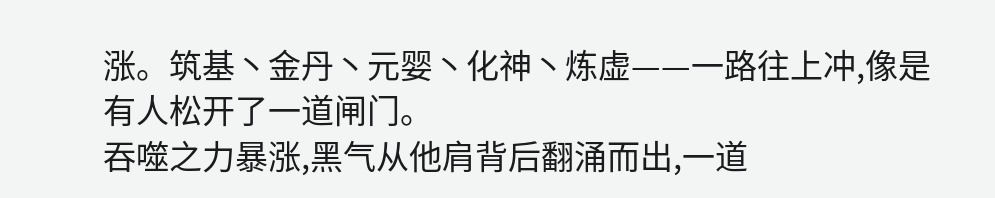涨。筑基丶金丹丶元婴丶化神丶炼虚——一路往上冲,像是有人松开了一道闸门。
吞噬之力暴涨,黑气从他肩背后翻涌而出,一道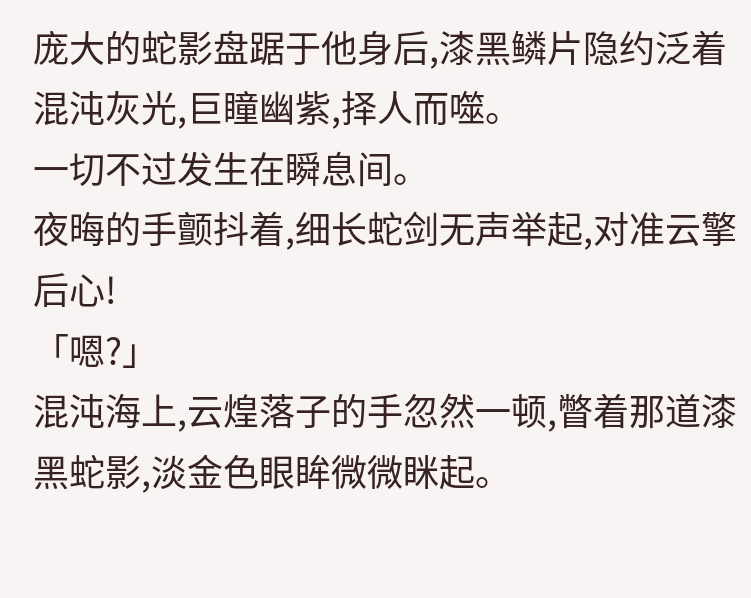庞大的蛇影盘踞于他身后,漆黑鳞片隐约泛着混沌灰光,巨瞳幽紫,择人而噬。
一切不过发生在瞬息间。
夜晦的手颤抖着,细长蛇剑无声举起,对准云擎后心!
「嗯?」
混沌海上,云煌落子的手忽然一顿,瞥着那道漆黑蛇影,淡金色眼眸微微眯起。